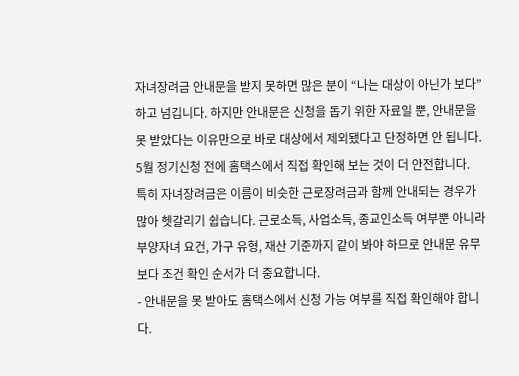자녀장려금 안내문을 받지 못하면 많은 분이 “나는 대상이 아닌가 보다” 하고 넘깁니다. 하지만 안내문은 신청을 돕기 위한 자료일 뿐, 안내문을 못 받았다는 이유만으로 바로 대상에서 제외됐다고 단정하면 안 됩니다. 5월 정기신청 전에 홈택스에서 직접 확인해 보는 것이 더 안전합니다.
특히 자녀장려금은 이름이 비슷한 근로장려금과 함께 안내되는 경우가 많아 헷갈리기 쉽습니다. 근로소득, 사업소득, 종교인소득 여부뿐 아니라 부양자녀 요건, 가구 유형, 재산 기준까지 같이 봐야 하므로 안내문 유무보다 조건 확인 순서가 더 중요합니다.
- 안내문을 못 받아도 홈택스에서 신청 가능 여부를 직접 확인해야 합니다.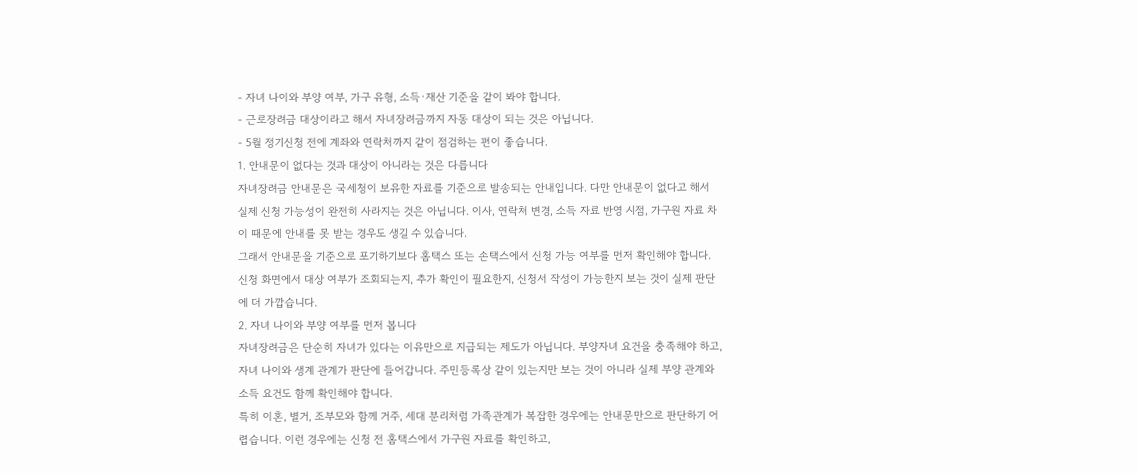- 자녀 나이와 부양 여부, 가구 유형, 소득·재산 기준을 같이 봐야 합니다.
- 근로장려금 대상이라고 해서 자녀장려금까지 자동 대상이 되는 것은 아닙니다.
- 5월 정기신청 전에 계좌와 연락처까지 같이 점검하는 편이 좋습니다.
1. 안내문이 없다는 것과 대상이 아니라는 것은 다릅니다
자녀장려금 안내문은 국세청이 보유한 자료를 기준으로 발송되는 안내입니다. 다만 안내문이 없다고 해서 실제 신청 가능성이 완전히 사라지는 것은 아닙니다. 이사, 연락처 변경, 소득 자료 반영 시점, 가구원 자료 차이 때문에 안내를 못 받는 경우도 생길 수 있습니다.
그래서 안내문을 기준으로 포기하기보다 홈택스 또는 손택스에서 신청 가능 여부를 먼저 확인해야 합니다. 신청 화면에서 대상 여부가 조회되는지, 추가 확인이 필요한지, 신청서 작성이 가능한지 보는 것이 실제 판단에 더 가깝습니다.
2. 자녀 나이와 부양 여부를 먼저 봅니다
자녀장려금은 단순히 자녀가 있다는 이유만으로 지급되는 제도가 아닙니다. 부양자녀 요건을 충족해야 하고, 자녀 나이와 생계 관계가 판단에 들어갑니다. 주민등록상 같이 있는지만 보는 것이 아니라 실제 부양 관계와 소득 요건도 함께 확인해야 합니다.
특히 이혼, 별거, 조부모와 함께 거주, 세대 분리처럼 가족관계가 복잡한 경우에는 안내문만으로 판단하기 어렵습니다. 이런 경우에는 신청 전 홈택스에서 가구원 자료를 확인하고,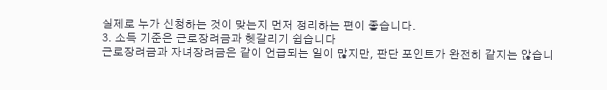실제로 누가 신청하는 것이 맞는지 먼저 정리하는 편이 좋습니다.
3. 소득 기준은 근로장려금과 헷갈리기 쉽습니다
근로장려금과 자녀장려금은 같이 언급되는 일이 많지만, 판단 포인트가 완전히 같지는 않습니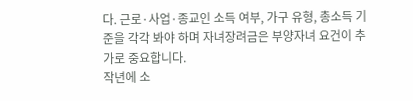다. 근로·사업·종교인 소득 여부, 가구 유형, 총소득 기준을 각각 봐야 하며 자녀장려금은 부양자녀 요건이 추가로 중요합니다.
작년에 소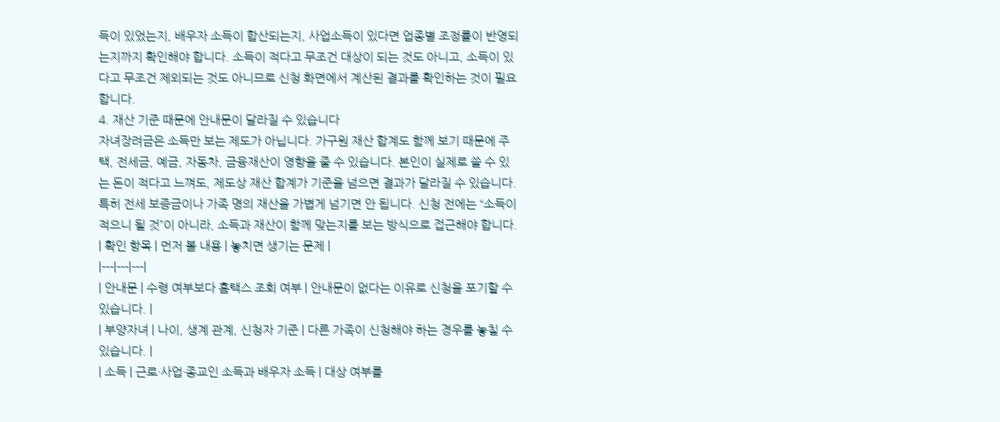득이 있었는지, 배우자 소득이 합산되는지, 사업소득이 있다면 업종별 조정률이 반영되는지까지 확인해야 합니다. 소득이 적다고 무조건 대상이 되는 것도 아니고, 소득이 있다고 무조건 제외되는 것도 아니므로 신청 화면에서 계산된 결과를 확인하는 것이 필요합니다.
4. 재산 기준 때문에 안내문이 달라질 수 있습니다
자녀장려금은 소득만 보는 제도가 아닙니다. 가구원 재산 합계도 함께 보기 때문에 주택, 전세금, 예금, 자동차, 금융재산이 영향을 줄 수 있습니다. 본인이 실제로 쓸 수 있는 돈이 적다고 느껴도, 제도상 재산 합계가 기준을 넘으면 결과가 달라질 수 있습니다.
특히 전세 보증금이나 가족 명의 재산을 가볍게 넘기면 안 됩니다. 신청 전에는 “소득이 적으니 될 것”이 아니라, 소득과 재산이 함께 맞는지를 보는 방식으로 접근해야 합니다.
| 확인 항목 | 먼저 볼 내용 | 놓치면 생기는 문제 |
|---|---|---|
| 안내문 | 수령 여부보다 홈택스 조회 여부 | 안내문이 없다는 이유로 신청을 포기할 수 있습니다. |
| 부양자녀 | 나이, 생계 관계, 신청자 기준 | 다른 가족이 신청해야 하는 경우를 놓칠 수 있습니다. |
| 소득 | 근로·사업·종교인 소득과 배우자 소득 | 대상 여부를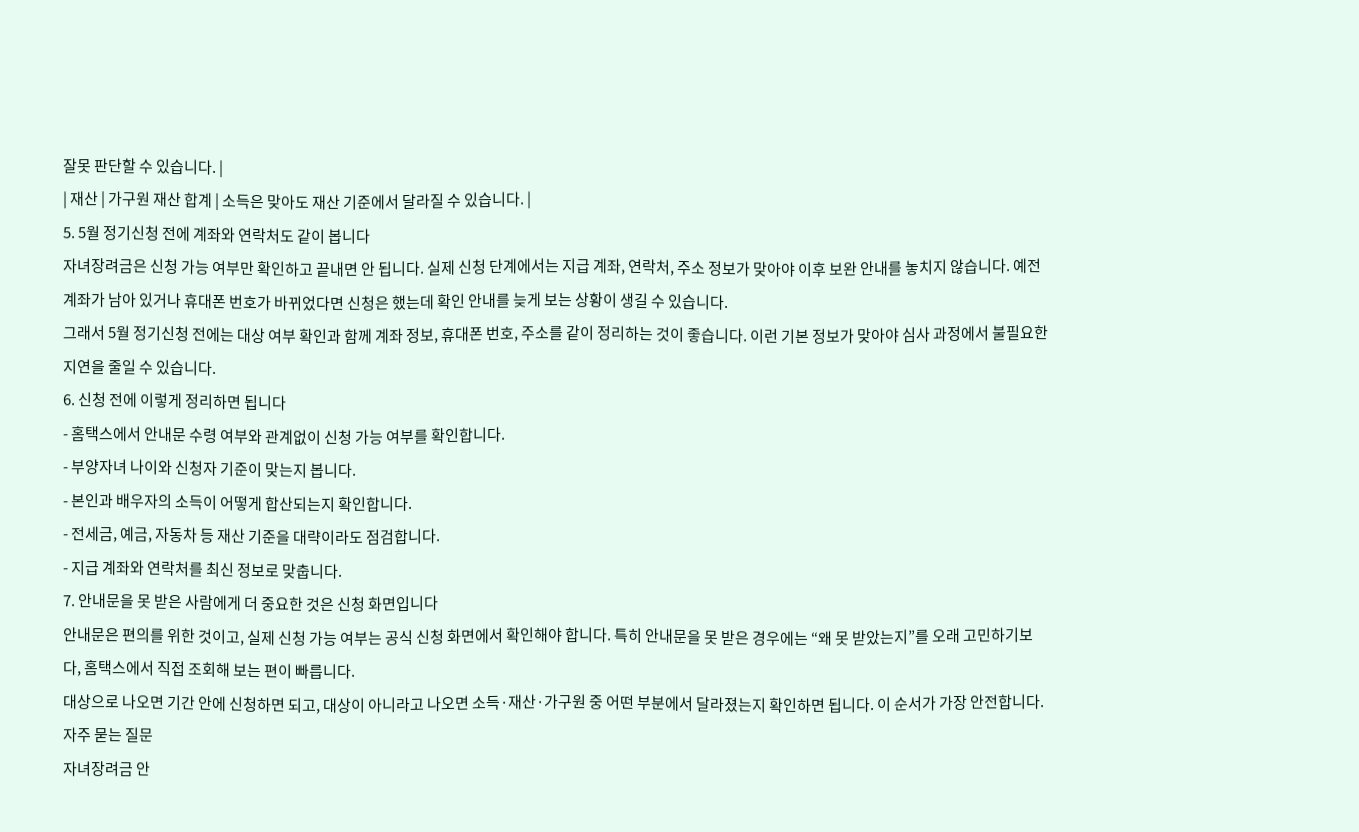잘못 판단할 수 있습니다. |
| 재산 | 가구원 재산 합계 | 소득은 맞아도 재산 기준에서 달라질 수 있습니다. |
5. 5월 정기신청 전에 계좌와 연락처도 같이 봅니다
자녀장려금은 신청 가능 여부만 확인하고 끝내면 안 됩니다. 실제 신청 단계에서는 지급 계좌, 연락처, 주소 정보가 맞아야 이후 보완 안내를 놓치지 않습니다. 예전 계좌가 남아 있거나 휴대폰 번호가 바뀌었다면 신청은 했는데 확인 안내를 늦게 보는 상황이 생길 수 있습니다.
그래서 5월 정기신청 전에는 대상 여부 확인과 함께 계좌 정보, 휴대폰 번호, 주소를 같이 정리하는 것이 좋습니다. 이런 기본 정보가 맞아야 심사 과정에서 불필요한 지연을 줄일 수 있습니다.
6. 신청 전에 이렇게 정리하면 됩니다
- 홈택스에서 안내문 수령 여부와 관계없이 신청 가능 여부를 확인합니다.
- 부양자녀 나이와 신청자 기준이 맞는지 봅니다.
- 본인과 배우자의 소득이 어떻게 합산되는지 확인합니다.
- 전세금, 예금, 자동차 등 재산 기준을 대략이라도 점검합니다.
- 지급 계좌와 연락처를 최신 정보로 맞춥니다.
7. 안내문을 못 받은 사람에게 더 중요한 것은 신청 화면입니다
안내문은 편의를 위한 것이고, 실제 신청 가능 여부는 공식 신청 화면에서 확인해야 합니다. 특히 안내문을 못 받은 경우에는 “왜 못 받았는지”를 오래 고민하기보다, 홈택스에서 직접 조회해 보는 편이 빠릅니다.
대상으로 나오면 기간 안에 신청하면 되고, 대상이 아니라고 나오면 소득·재산·가구원 중 어떤 부분에서 달라졌는지 확인하면 됩니다. 이 순서가 가장 안전합니다.
자주 묻는 질문
자녀장려금 안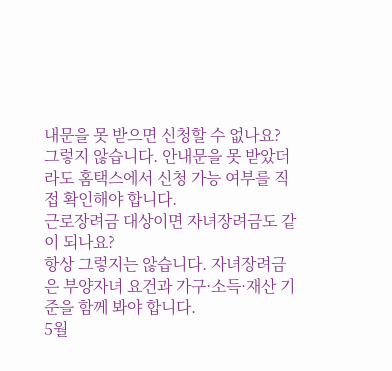내문을 못 받으면 신청할 수 없나요?
그렇지 않습니다. 안내문을 못 받았더라도 홈택스에서 신청 가능 여부를 직접 확인해야 합니다.
근로장려금 대상이면 자녀장려금도 같이 되나요?
항상 그렇지는 않습니다. 자녀장려금은 부양자녀 요건과 가구·소득·재산 기준을 함께 봐야 합니다.
5월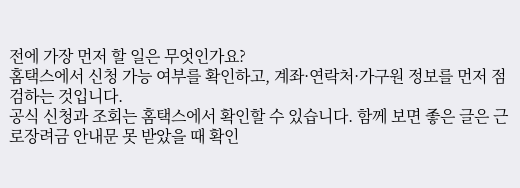전에 가장 먼저 할 일은 무엇인가요?
홈택스에서 신청 가능 여부를 확인하고, 계좌·연락처·가구원 정보를 먼저 점검하는 것입니다.
공식 신청과 조회는 홈택스에서 확인할 수 있습니다. 함께 보면 좋은 글은 근로장려금 안내문 못 받았을 때 확인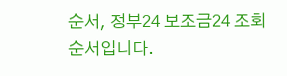순서, 정부24 보조금24 조회 순서입니다.